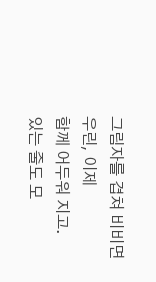그림자를 겹쳐 비비면
우린, 이제
함께 어두워 지고.
있는 줄도 모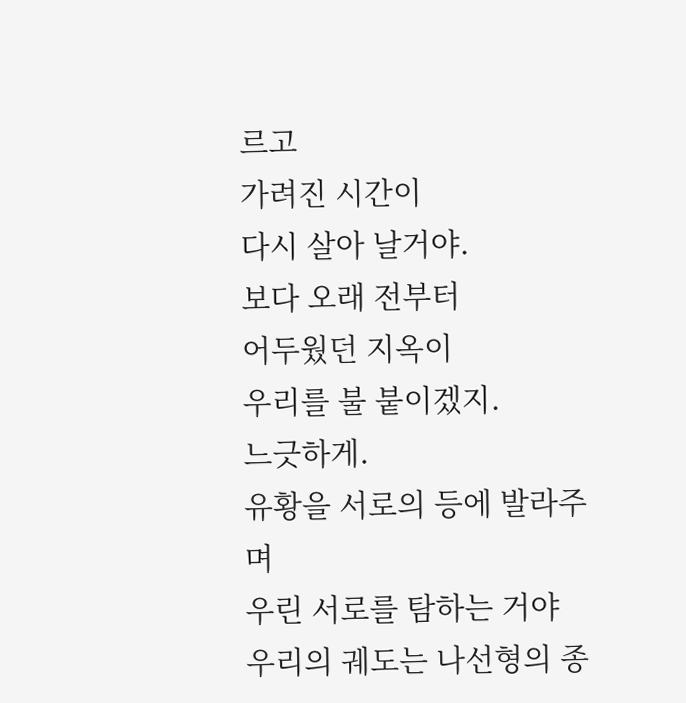르고
가려진 시간이
다시 살아 날거야.
보다 오래 전부터
어두웠던 지옥이
우리를 불 붙이겠지.
느긋하게.
유황을 서로의 등에 발라주며
우린 서로를 탐하는 거야
우리의 궤도는 나선형의 종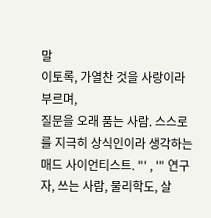말
이토록, 가열찬 것을 사랑이라 부르며,
질문을 오래 품는 사람. 스스로를 지극히 상식인이라 생각하는 매드 사이언티스트. "' , '" 연구자, 쓰는 사람, 물리학도, 살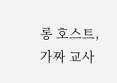롱 호스트, 가짜 교사